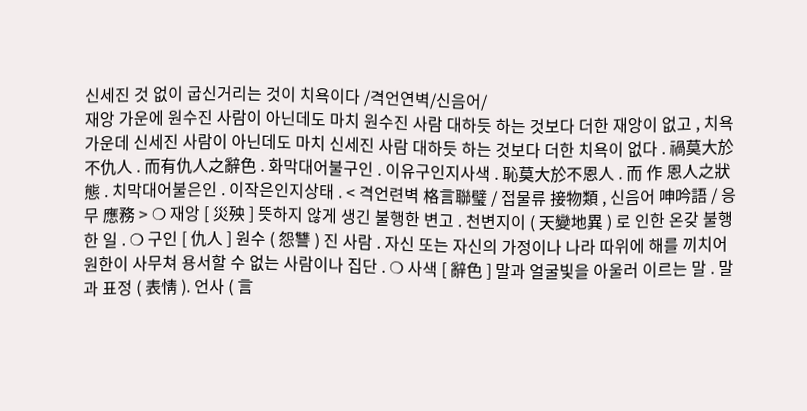신세진 것 없이 굽신거리는 것이 치욕이다 /격언연벽/신음어/
재앙 가운에 원수진 사람이 아닌데도 마치 원수진 사람 대하듯 하는 것보다 더한 재앙이 없고 , 치욕 가운데 신세진 사람이 아닌데도 마치 신세진 사람 대하듯 하는 것보다 더한 치욕이 없다 . 禍莫大於不仇人 . 而有仇人之辭色 . 화막대어불구인 . 이유구인지사색 . 恥莫大於不恩人 . 而 作 恩人之狀態 . 치막대어불은인 . 이작은인지상태 . < 격언련벽 格言聯璧 / 접물류 接物類 , 신음어 呻吟語 / 응무 應務 > ❍ 재앙 [ 災殃 ] 뜻하지 않게 생긴 불행한 변고 . 천변지이 ( 天變地異 ) 로 인한 온갖 불행한 일 . ❍ 구인 [ 仇人 ] 원수 ( 怨讐 ) 진 사람 . 자신 또는 자신의 가정이나 나라 따위에 해를 끼치어 원한이 사무쳐 용서할 수 없는 사람이나 집단 . ❍ 사색 [ 辭色 ] 말과 얼굴빛을 아울러 이르는 말 . 말과 표정 ( 表情 ). 언사 ( 言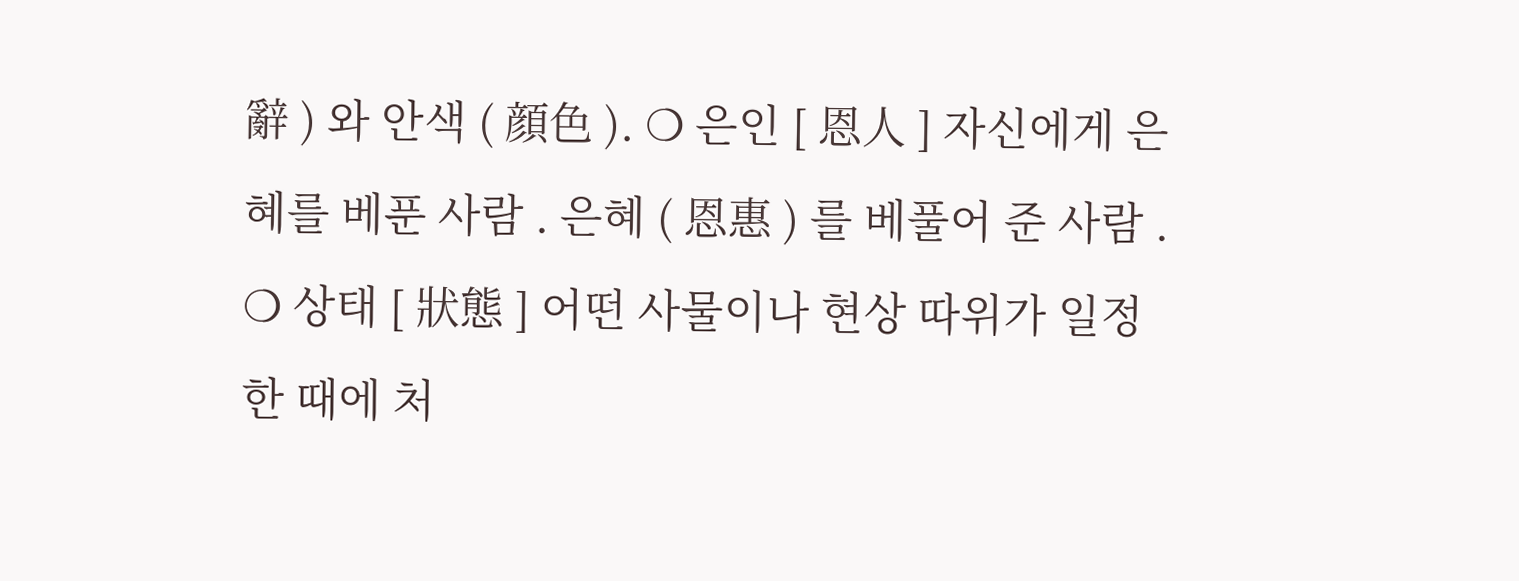辭 ) 와 안색 ( 顔色 ). ❍ 은인 [ 恩人 ] 자신에게 은혜를 베푼 사람 . 은혜 ( 恩惠 ) 를 베풀어 준 사람 . ❍ 상태 [ 狀態 ] 어떤 사물이나 현상 따위가 일정한 때에 처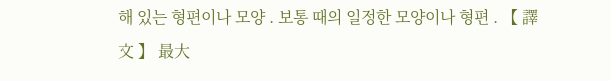해 있는 형편이나 모양 . 보통 때의 일정한 모양이나 형편 . 【 譯文 】 最大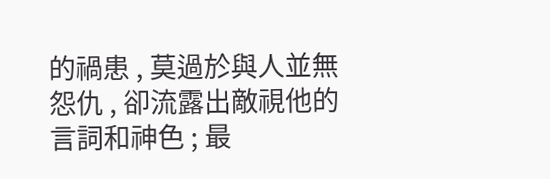的禍患 , 莫過於與人並無怨仇 , 卻流露出敵視他的言詞和神色 ; 最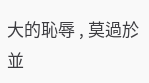大的恥辱 , 莫過於並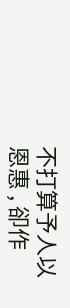不打算予人以恩惠 , 卻作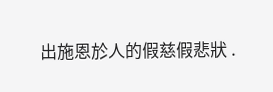出施恩於人的假慈假悲狀 .